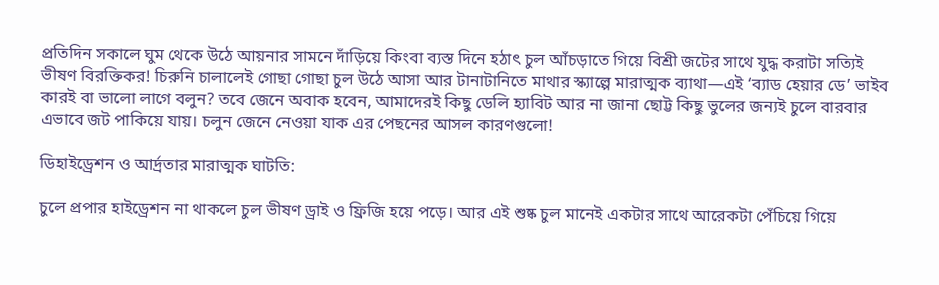প্রতিদিন সকালে ঘুম থেকে উঠে আয়নার সামনে দাঁড়িয়ে কিংবা ব্যস্ত দিনে হঠাৎ চুল আঁচড়াতে গিয়ে বিশ্রী জটের সাথে যুদ্ধ করাটা সত্যিই ভীষণ বিরক্তিকর! চিরুনি চালালেই গোছা গোছা চুল উঠে আসা আর টানাটানিতে মাথার স্ক্যাল্পে মারাত্মক ব্যাথা—এই ‘ব্যাড হেয়ার ডে’ ভাইব কারই বা ভালো লাগে বলুন? তবে জেনে অবাক হবেন, আমাদেরই কিছু ডেলি হ্যাবিট আর না জানা ছোট্ট কিছু ভুলের জন্যই চুলে বারবার এভাবে জট পাকিয়ে যায়। চলুন জেনে নেওয়া যাক এর পেছনের আসল কারণগুলো!

ডিহাইড্রেশন ও আর্দ্রতার মারাত্মক ঘাটতি:

চুলে প্রপার হাইড্রেশন না থাকলে চুল ভীষণ ড্রাই ও ফ্রিজি হয়ে পড়ে। আর এই শুষ্ক চুল মানেই একটার সাথে আরেকটা পেঁচিয়ে গিয়ে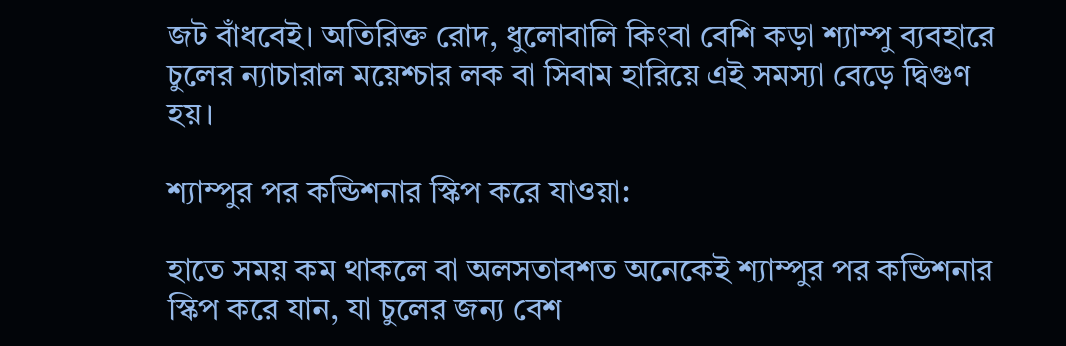জট বাঁধবেই। অতিরিক্ত রোদ, ধুলোবালি কিংবা বেশি কড়া শ্যাম্পু ব্যবহারে চুলের ন্যাচারাল ময়েশ্চার লক বা সিবাম হারিয়ে এই সমস্যা বেড়ে দ্বিগুণ হয়।

শ্যাম্পুর পর কন্ডিশনার স্কিপ করে যাওয়া:

হাতে সময় কম থাকলে বা অলসতাবশত অনেকেই শ্যাম্পুর পর কন্ডিশনার স্কিপ করে যান, যা চুলের জন্য বেশ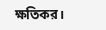ক্ষতিকর।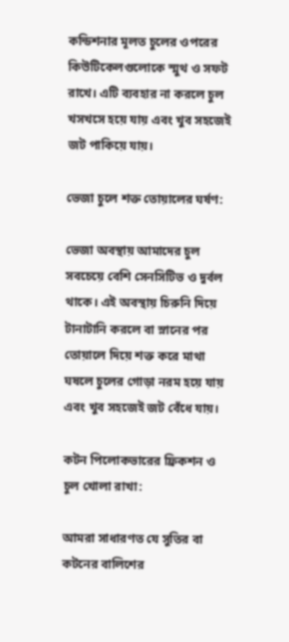কন্ডিশনার মূলত চুলের ওপরের কিউটিকেলগুলোকে স্মুথ ও সফট রাখে। এটি ব্যবহার না করলে চুল খসখসে হয়ে যায় এবং খুব সহজেই জট পাকিয়ে যায়।

ভেজা চুলে শক্ত তোয়ালের ঘর্ষণ:

ভেজা অবস্থায় আমাদের চুল সবচেয়ে বেশি সেনসিটিভ ও দুর্বল থাকে। এই অবস্থায় চিরুনি দিয়ে টানাটানি করলে বা স্নানের পর তোয়ালে দিয়ে শক্ত করে মাথা ঘষলে চুলের গোড়া নরম হয়ে যায় এবং খুব সহজেই জট বেঁধে যায়।

কটন পিলোকভারের ফ্রিকশন ও চুল খোলা রাখা:

আমরা সাধারণত যে সুতির বা কটনের বালিশের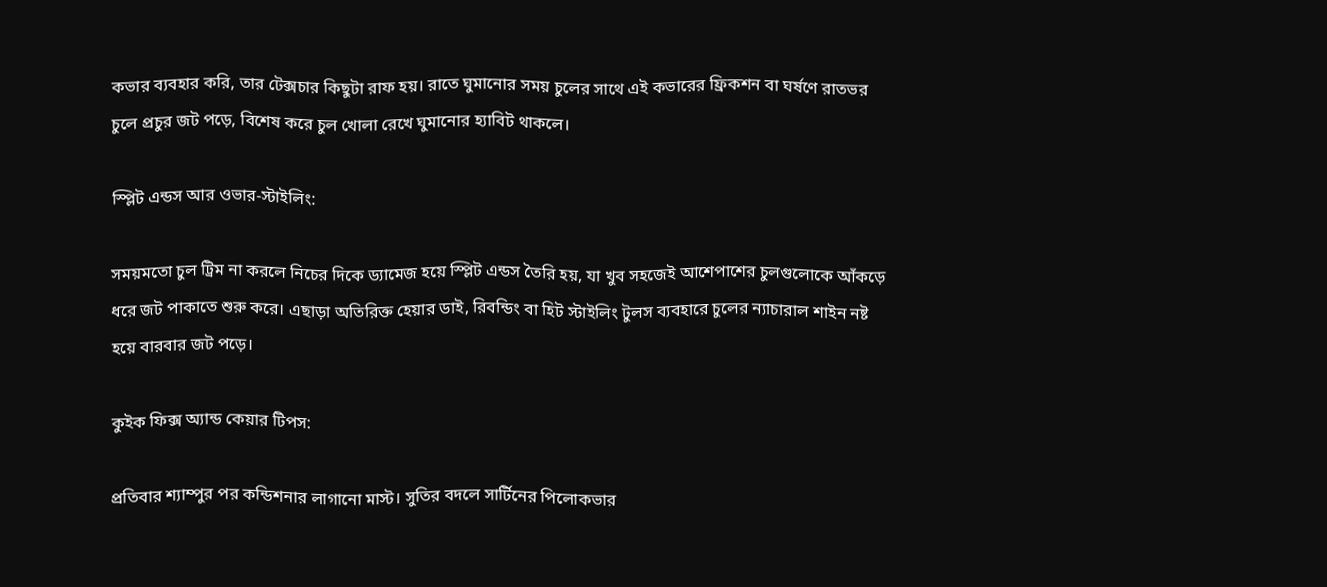কভার ব্যবহার করি, তার টেক্সচার কিছুটা রাফ হয়। রাতে ঘুমানোর সময় চুলের সাথে এই কভারের ফ্রিকশন বা ঘর্ষণে রাতভর চুলে প্রচুর জট পড়ে, বিশেষ করে চুল খোলা রেখে ঘুমানোর হ্যাবিট থাকলে।

স্প্লিট এন্ডস আর ওভার-স্টাইলিং:

সময়মতো চুল ট্রিম না করলে নিচের দিকে ড্যামেজ হয়ে স্প্লিট এন্ডস তৈরি হয়, যা খুব সহজেই আশেপাশের চুলগুলোকে আঁকড়ে ধরে জট পাকাতে শুরু করে। এছাড়া অতিরিক্ত হেয়ার ডাই, রিবন্ডিং বা হিট স্টাইলিং টুলস ব্যবহারে চুলের ন্যাচারাল শাইন নষ্ট হয়ে বারবার জট পড়ে।

কুইক ফিক্স অ্যান্ড কেয়ার টিপস:

প্রতিবার শ্যাম্পুর পর কন্ডিশনার লাগানো মাস্ট। সুতির বদলে সার্টিনের পিলোকভার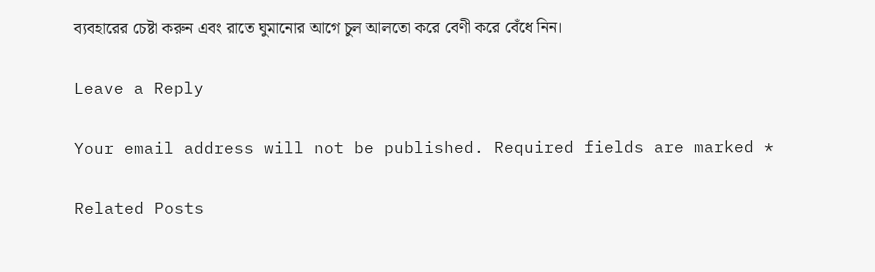ব্যবহারের চেষ্টা করুন এবং রাতে ঘুমানোর আগে চুল আলতো করে বেণী করে বেঁধে নিন।

Leave a Reply

Your email address will not be published. Required fields are marked *

Related Posts